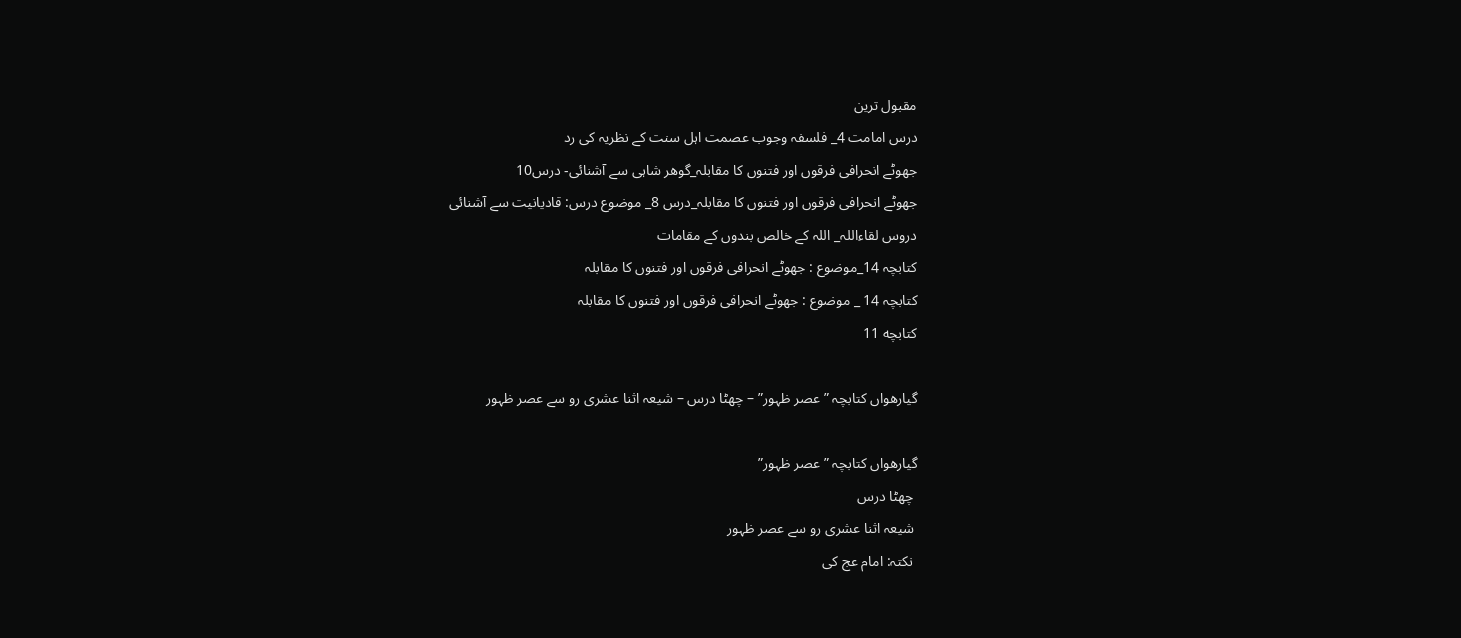مقبول ترین
درس امامت 4_ فلسفہ وجوب عصمت اہل سنت کے نظریہ کی رد
جھوٹے انحرافی فرقوں اور فتنوں کا مقابلہ_گوھر شاہی سے آشنائی- درس10
جھوٹے انحرافی فرقوں اور فتنوں کا مقابلہ_درس 8_ موضوع درس: قادیانیت سے آشنائی
دروس لقاءاللہ_ اللہ کے خالص بندوں کے مقامات
کتابچہ 14_موضوع : جھوٹے انحرافی فرقوں اور فتنوں کا مقابلہ
کتابچہ 14 _ موضوع : جھوٹے انحرافی فرقوں اور فتنوں کا مقابلہ
کتابچه 11

گیارھواں کتابچہ ” عصر ظہور” – چھٹا درس – شیعہ اثنا عشری رو سے عصر ظہور

گیارھواں کتابچہ ” عصر ظہور”
 چھٹا درس
 شیعہ اثنا عشری رو سے عصر ظہور
 نکتہ: امام عج کی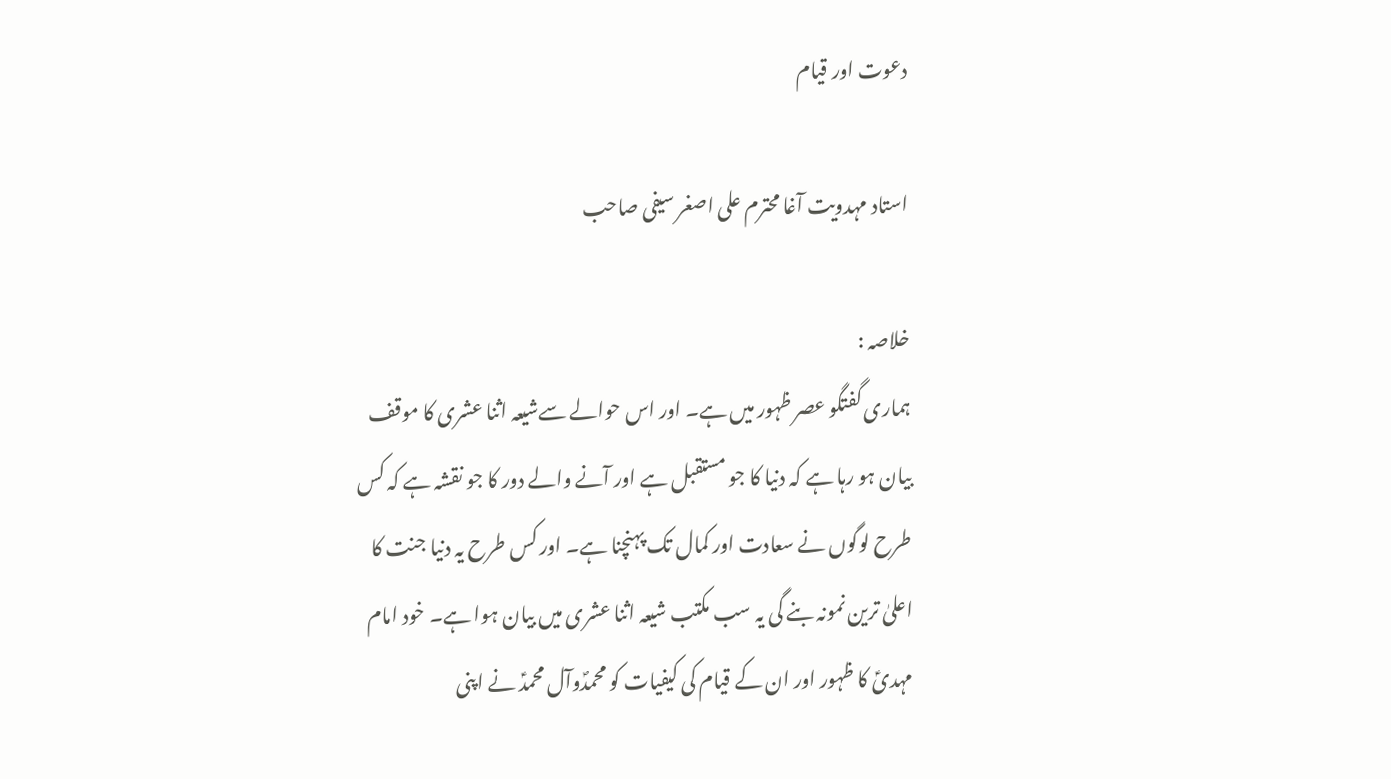دعوت اور قیام

استاد مہدویت آغا محترم علی اصغر سیفی صاحب

خلاصہ :
ہماری گفتگو عصر ظہور میں ہے۔ اور اس حوالے سےشیعہ اثنا عشری کا موقف بیان ہو رہا ہے کہ دنیا کا جو مستقبل ہے اور آنے والے دور کا جو نقشہ ہے کہ کس طرح لوگوں نے سعادت اور کمال تک پہنچنا ہے۔ اور کس طرح یہ دنیا جنت کا اعلیٰ ترین نمونہ بنے گی یہ سب مکتب شیعہ اثنا عشری میں بیان ہوا ہے۔ خود امام مہدیؑ کا ظہور اور ان کے قیام کی کیفیات کو محمدؐوآل محمدؑ نے اپنی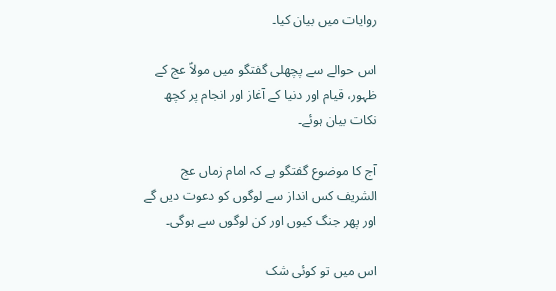روایات میں بیان کیا۔

اس حوالے سے پچھلی گفتگو میں مولاؑ عج کے ظہور، قیام اور دنیا کے آغاز اور انجام پر کچھ نکات بیان ہوئے۔

آج کا موضوع گفتگو ہے کہ امام زماں عج الشریف کس انداز سے لوگوں کو دعوت دیں گے اور پھر جنگ کیوں اور کن لوگوں سے ہوگی۔

اس میں تو کوئی شک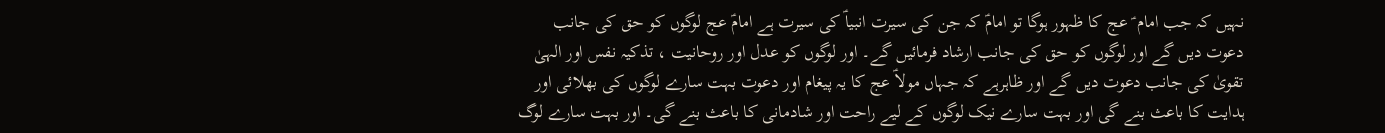نہیں کہ جب امام ؑ عج کا ظہور ہوگا تو امامؑ کہ جن کی سیرت انبیاؑ کی سیرت ہے امامؑ عج لوگوں کو حق کی جانب دعوت دیں گے اور لوگوں کو حق کی جانب ارشاد فرمائیں گے۔ اور لوگوں کو عدل اور روحانیت ، تذکیہ نفس اور الہیٰ تقویٰ کی جانب دعوت دیں گے اور ظاہرہے کہ جہاں مولاؑ عج کا یہ پیغام اور دعوت بہت سارے لوگوں کی بھلائی اور ہدایت کا باعث بنے گی اور بہت سارے نیک لوگوں کے لیے راحت اور شادمانی کا باعث بنے گی۔ اور بہت سارے لوگ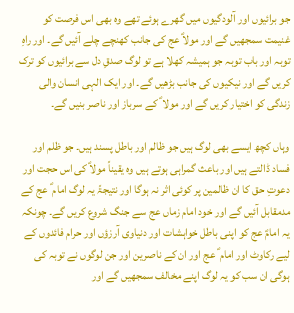جو برائیوں اور آلودگیوں میں گھرے ہوئے تھے وہ بھی اس فرصت کو غنیمت سمجھیں گے اور مولاؑ عج کی جانب کھنچے چلے آئیں گے۔ اور راہِ توبہ اور باب توبہ جو ہمیشہ کھلا ہے تو لوگ صدقِ دل سے برائیوں کو ترک کریں گے اور نیکیوں کی جانب بڑھیں گے۔ اور ایک الہی انسان والی زندگی کو اختیار کریں گے اور مولا ؑ کے سرباز اور ناصر بنیں گے۔

وہاں کچھ ایسے بھی لوگ ہیں جو ظالم اور باطل پسند ہیں۔ جو ظلم اور فساد ڈالتے ہیں اور باعث گمراہی ہوتے ہیں وہ یقیناً مولاؑ کی اس حجت اور دعوتِ حق کا ان ظالمین پر کوئی اثر نہ ہوگا اور نتیجۃً یہ لوگ امام ؑ عج کے مدمقابل آئیں گے اور خود امام زماں عج سے جنگ شروع کریں گے۔ چونکہ یہ امامؑ عج کو اپنی باطل خواہشات اور دنیاوی آرزؤں اور حرام فائدوں کے لیے رکاوٹ اور امام ؑ عج اور ان کے ناصرین اور جن لوگوں نے توبہ کی ہوگی ان سب کو یہ لوگ اپنے مخالف سمجھیں گے اور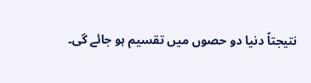نتیجتاً دنیا دو حصوں میں تقسیم ہو جائے گی۔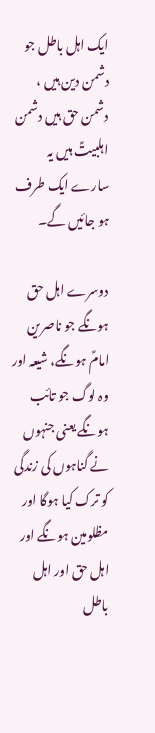ایک اہل باطل جو دشمن دین ہیں ، دشمن حق ہیں دشمن اہلبیتؑ ہیں یہ سارے ایک طرف ہو جائیں گے۔

دوسرے اہل حق ہونگے جو ناصرین امامؑ ہونگے، شیعہ اور وہ لوگ جو تائب ہونگے یعنی جنہوں نے گناہوں کی زندگی کو ترک کیا ہوگا اور مظلومین ہونگے اور اہل حق اور اہل باطل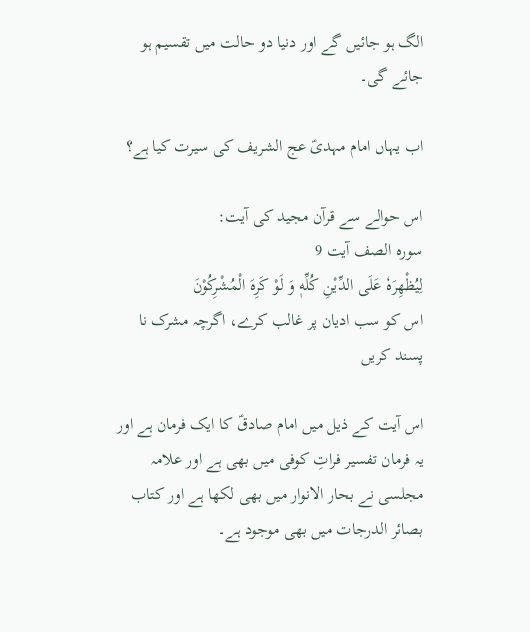الگ ہو جائیں گے اور دنیا دو حالت میں تقسیم ہو جائے گی۔

اب یہاں امام مہدیؑ عج الشریف کی سیرت کیا ہے؟

اس حوالے سے قرآن مجید کی آیت:
سورہ الصف آیت 9
لِیُظْهِرَهٗ عَلَى الدِّیْنِ كُلِّهٖ وَ لَوْ كَرِهَ الْمُشْرِكُوْنَ
اس کو سب ادیان پر غالب کرے، اگرچہ مشرک نا پسند کریں

اس آیت کے ذیل میں امام صادقؑ کا ایک فرمان ہے اور یہ فرمان تفسیر فراتِ کوفی میں بھی ہے اور علامہ مجلسی نے بحار الانوار میں بھی لکھا ہے اور کتاب بصائر الدرجات میں بھی موجود ہے۔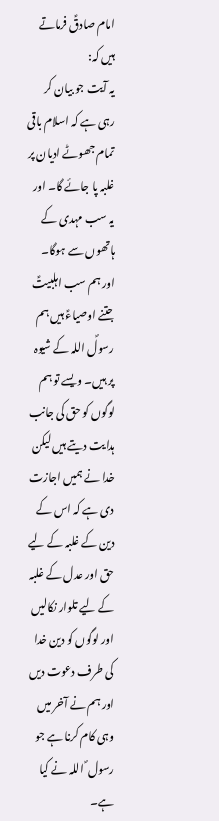امام صادقؑ فرماتے ہیں کہ:
یہ آیت جو بیان کر رہی ہے کہ اسلام باقی تمام جھوٹے ادیان پر غلبہ پا جائے گا۔ اور یہ سب مہدی کے ہاتھوں سے ہوگا۔ اور ہم سب اہلبیتؑ جتنے اوصیاءؑ ہیں ہم رسولؐ اللہ کے شیوہ پر ہیں۔ ویسے تو ہم لوگوں کو حق کی جانب ہدایت دیتے ہیں لیکن خدا نے ہمیں اجازت دی ہے کہ اس کے دین کے غلبہ کے لیے حق اور عدل کے غلبہ کے لیے تلوار نکالیں اور لوگوں کو دین خدا کی طرف دعوت دیں اور ہم نے آخر میں وہی کام کرنا ہے جو رسول ؐ اللہ نے کیا ہے۔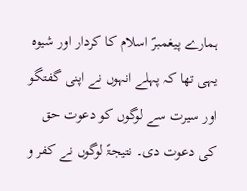ہمارے پیغمبرؐ اسلام کا کردار اور شیوہ یہی تھا کہ پہلے انہوں نے اپنی گفتگو اور سیرت سے لوگوں کو دعوت حق کی دعوت دی۔ نتیجۃً لوگوں نے کفر و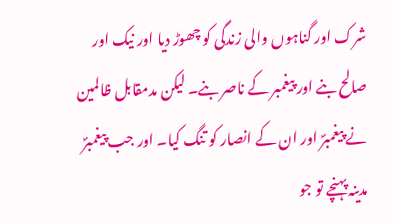شرک اور گناہوں والی زندگی کو چھوڑ دیا اور نیک اور صالح بنے اور پیغمبر کے ناصر بنے۔ لیکن مدمقابل ظالمین نے پیغمبرؐ اور ان کے انصار کو تنگ کیا۔ اور جب پیغمبرؐ مدینہ پہنچے تو جو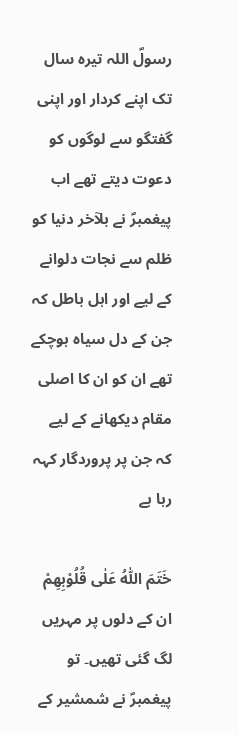رسولؐ اللہ تیرہ سال تک اپنے کردار اور اپنی گفتگو سے لوگوں کو دعوت دیتے تھے اب پیغمبرؐ نے بلآخر دنیا کو ظلم سے نجات دلوانے کے لیے اور اہل باطل کہ جن کے دل سیاہ ہوچکے تھے ان کو ان کا اصلی مقام دیکھانے کے لیے کہ جن پر پروردگار کہہ رہا ہے

خَتَمَ اللّٰهُ عَلٰى قُلُوْبِهِمْ
ان کے دلوں پر مہریں لگ گئی تھیں۔ تو پیغمبرؐ نے شمشیر کے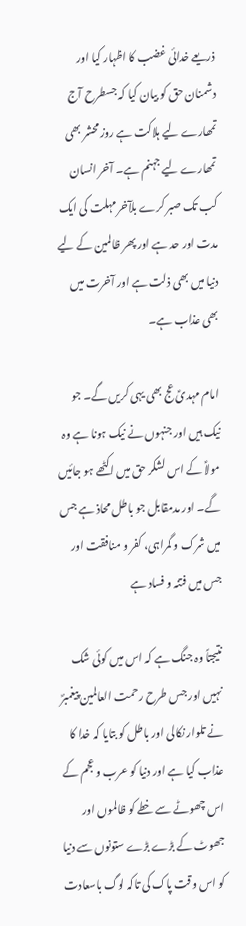ذریعے خدائی غضب کا اظہار کیا اور دشمنان حق کو بیان کیا کہ جسطرح آج تمھارے لیے ہلاکت ہے روز محشر بھی تمھارے لیے جہنم ہے۔ آخر انسان کب تک صبر کرے بلآخر مہلت کی ایک مدت اور حد ہے اور پھر ظالمین کے لیے دنیا میں بھی ذلت ہے اور آخرت میں بھی عذاب ہے۔

امام مہدیؑ عج بھی یہی کریں گے۔ جو نیک ہیں اور جنہوں نے نیک ہونا ہے وہ مولاؑ کے اس لشکر حق میں اکٹھے ہو جائیں گے۔ اور مدمقابل جو باطل محاذ ہے جس میں شرک و گمراہی، کفر و منافقت اور جس میں فتنہ و فساد ہے

نتیجتاً وہ جنگ ہے کہ اس میں کوئی شک نہیں اور جس طرح رحمت العالمین پیغمبرؐ نے تلوار نکالی اور باطل کو بتایا کہ خدا کا عذاب کیا ہے اور دنیا کو عرب و عجم کے اس چھوٹے سے خطے کو ظالموں اور جھوٹ کے بڑے بڑے ستونوں سے دنیا کو اس وقت پاک کی تاکہ لوگ باسعادت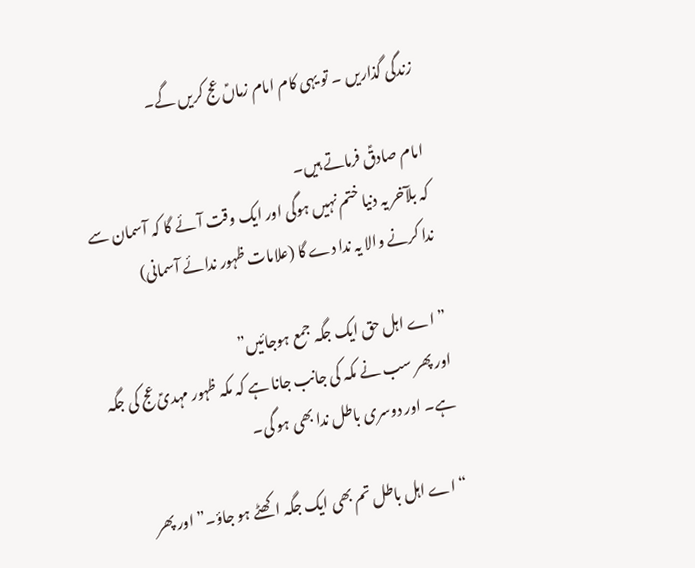زندگی گذاریں ۔ تو یہی کام امام زماںؑ عج کریں گے۔

امام صادقؑ فرماتے ہیں۔
کہ بلآخر یہ دنیا ختم نہیں ہوگی اور ایک وقت آئے گا کہ آسمان سے ندا کرنے والا یہ ندا دے گا (علامات ظہور ندائے آسمانی)

” اے اہل حق ایک جگہ جمع ہوجائیں”
اور پھر سب نے مکہ کی جانب جانا ہے کہ مکہ ظہور مہدیؑ عج کی جگہ ہے۔ اور دوسری باطل ندا بھی ہو گی۔

“اے اہل باطل تم بھی ایک جگہ اکھٹے ہو جاؤ۔” اور پھر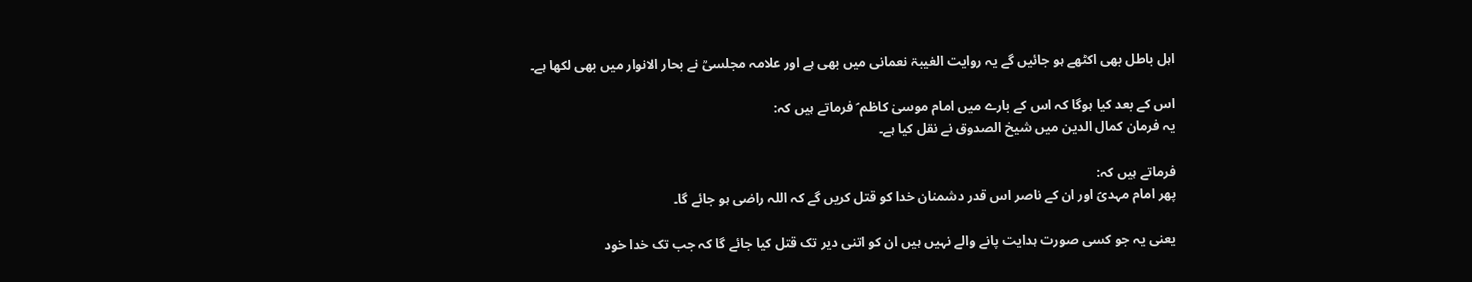اہل باطل بھی اکٹھے ہو جائیں گے یہ روایت الغیبۃ نعمانی میں بھی ہے اور علامہ مجلسیؒ نے بحار الانوار میں بھی لکھا ہے۔

اس کے بعد کیا ہوگا کہ اس کے بارے میں امام موسیٰ کاظم ؑ فرماتے ہیں کہ:
یہ فرمان کمال الدین میں شیخ الصدوق نے نقل کیا ہے۔

فرماتے ہیں کہ:
پھر امام مہدیؑ اور ان کے ناصر اس قدر دشمنان خدا کو قتل کریں گے کہ اللہ راضی ہو جائے گا۔

یعنی یہ جو کسی صورت ہدایت پانے والے نہیں ہیں ان کو اتنی دیر تک قتل کیا جائے گا کہ جب تک خدا خود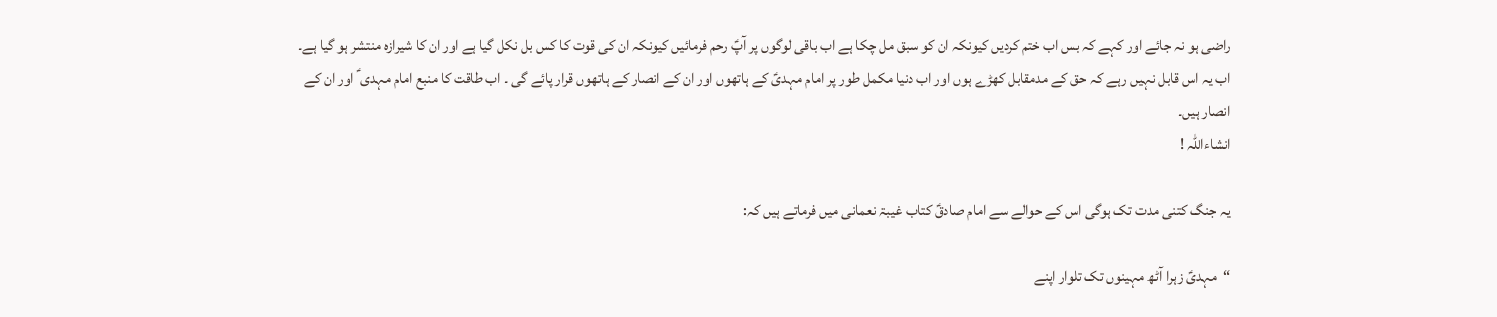راضی ہو نہ جائے اور کہے کہ بس اب ختم کردیں کیونکہ ان کو سبق مل چکا ہے اب باقی لوگوں پر آپؑ رحم فرمائیں کیونکہ ان کی قوت کا کس بل نکل گیا ہے اور ان کا شیرازہ منتشر ہو گیا ہے۔ اب یہ اس قابل نہیں رہے کہ حق کے مدمقابل کھڑے ہوں اور اب دنیا مکمل طور پر امام مہدیؑ کے ہاتھوں اور ان کے انصار کے ہاتھوں قرار پائے گی ۔ اب طاقت کا منبع امام مہدی ؑ اور ان کے انصار ہیں۔
انشاءاللہ !

یہ جنگ کتنی مدت تک ہوگی اس کے حوالے سے امام صادقؑ کتاب غیبۃ نعمانی میں فرماتے ہیں کہ:

“مہدیؑ زہرا آٹھ مہینوں تک تلوار اپنے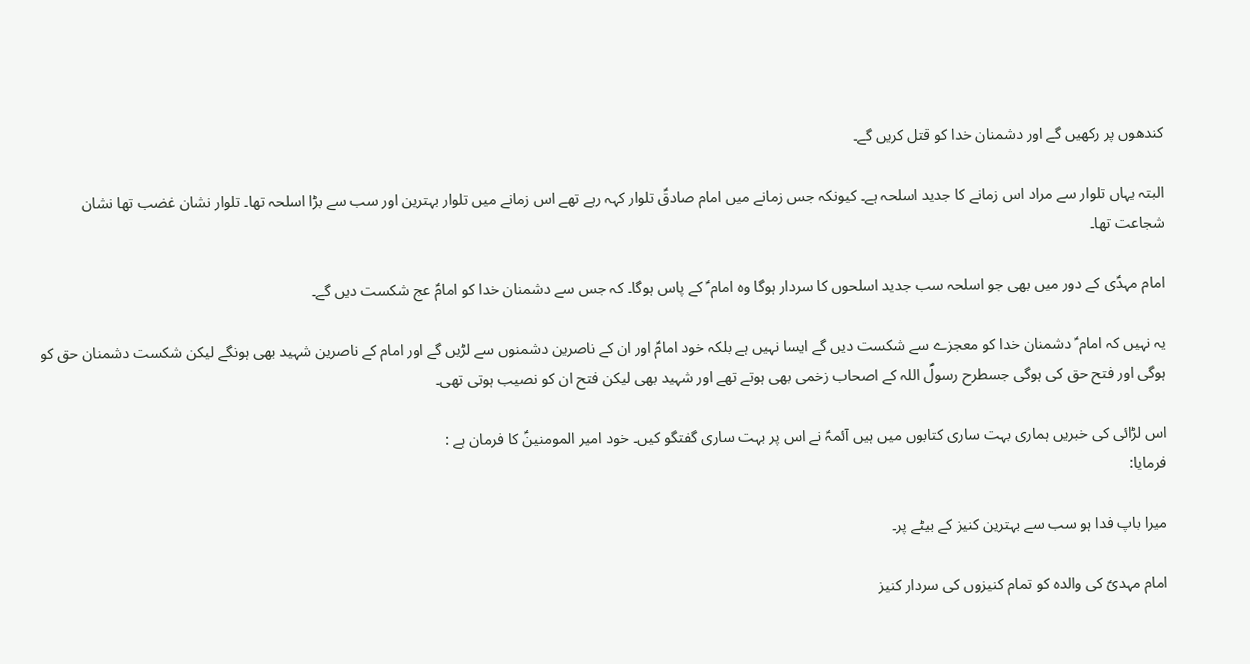کندھوں پر رکھیں گے اور دشمنان خدا کو قتل کریں گے۔

البتہ یہاں تلوار سے مراد اس زمانے کا جدید اسلحہ ہے۔ کیونکہ جس زمانے میں امام صادقؑ تلوار کہہ رہے تھے اس زمانے میں تلوار بہترین اور سب سے بڑا اسلحہ تھا۔ تلوار نشان غضب تھا نشان شجاعت تھا۔

امام مہدؑی کے دور میں بھی جو اسلحہ سب جدید اسلحوں کا سردار ہوگا وہ امام ؑ کے پاس ہوگا۔ کہ جس سے دشمنان خدا کو امامؑ عج شکست دیں گے۔

یہ نہیں کہ امام ؑ دشمنان خدا کو معجزے سے شکست دیں گے ایسا نہیں ہے بلکہ خود امامؑ اور ان کے ناصرین دشمنوں سے لڑیں گے اور امام کے ناصرین شہید بھی ہونگے لیکن شکست دشمنان حق کو ہوگی اور فتح حق کی ہوگی جسطرح رسولؐ اللہ کے اصحاب زخمی بھی ہوتے تھے اور شہید بھی لیکن فتح ان کو نصیب ہوتی تھی۔

اس لڑائی کی خبریں ہماری بہت ساری کتابوں میں ہیں آئمہؑ نے اس پر بہت ساری گفتگو کیں۔ خود امیر المومنینؑ کا فرمان ہے :
فرمایا:

میرا باپ فدا ہو سب سے بہترین کنیز کے بیٹے پر۔

امام مہدیؑ کی والدہ کو تمام کنیزوں کی سردار کنیز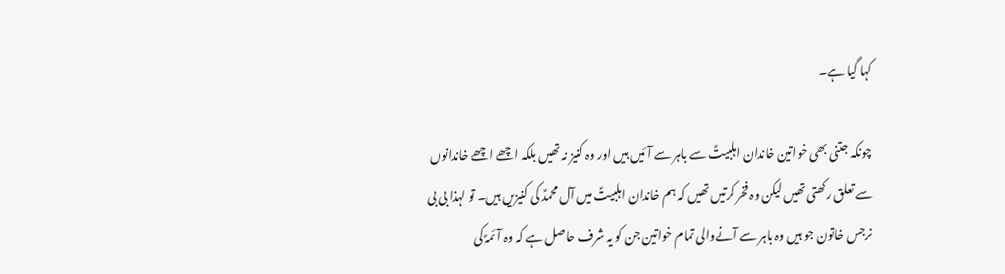کہا گیا ہے۔

چونکہ جتنی بھی خواتین خاندان اہلبیتؑ سے باہر سے آئیں ہیں اور وہ کنیز نہ تھیں بلکہ اچھے اچھے خاندانوں سے تعلق رکھتی تھیں لیکن وہ فخر کرتیں تھیں کہ ہم خاندان اہلبیتؑ میں آل محمدؑ کی کنیزیں ہیں۔ تو لہذا بی بی نرجس خاتون جو ہیں وہ باہر سے آنےوالی تمام خواتین جن کو یہ شرف حاصل ہے کہ وہ آئمہؑ کی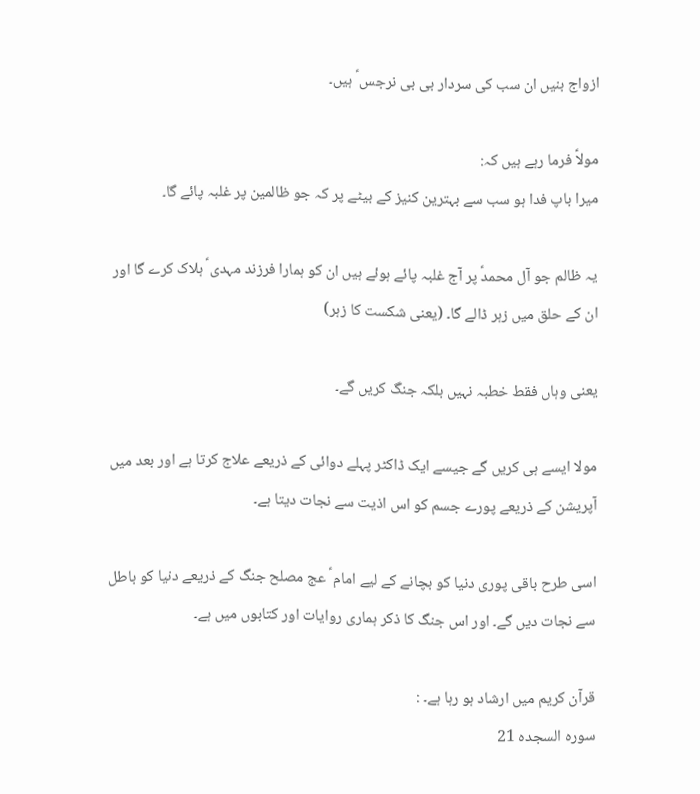ازواج بنیں ان سب کی سردار بی بی نرجس ؑ ہیں۔

مولاؑ فرما رہے ہیں کہ:
میرا باپ فدا ہو سب سے بہترین کنیز کے بیٹے پر کہ جو ظالمین پر غلبہ پائے گا۔

یہ ظالم جو آل محمدؑ پر آج غلبہ پائے ہوئے ہیں ان کو ہمارا فرزند مہدی ؑ ہلاک کرے گا اور ان کے حلق میں زہر ڈالے گا۔ (یعنی شکست کا زہر)

یعنی وہاں فقط خطبہ نہیں بلکہ جنگ کریں گے۔

مولا ایسے ہی کریں گے جیسے ایک ڈاکٹر پہلے دوائی کے ذریعے علاج کرتا ہے اور بعد میں آپریشن کے ذریعے پورے جسم کو اس اذیت سے نجات دیتا ہے۔

اسی طرح باقی پوری دنیا کو بچانے کے لیے امام ؑ عج مصلح جنگ کے ذریعے دنیا کو باطل سے نجات دیں گے۔ اور اس جنگ کا ذکر ہماری روایات اور کتابوں میں ہے۔

قرآن کریم میں ارشاد ہو رہا ہے۔ :
سورہ السجدہ 21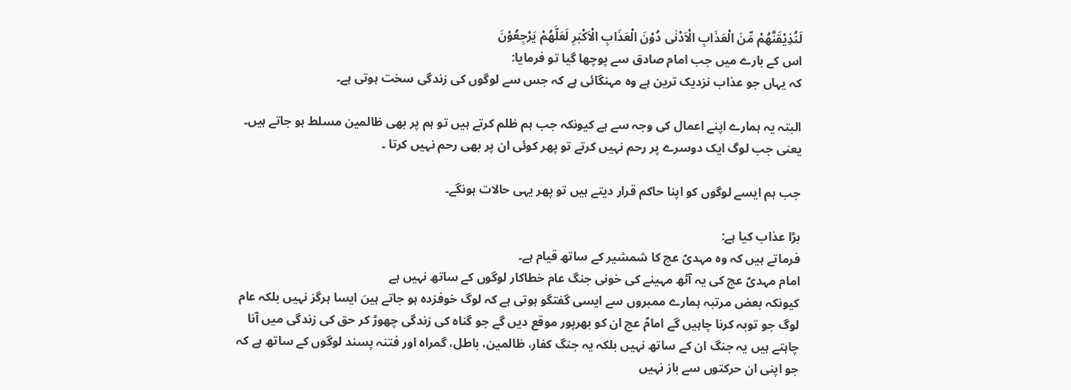لَنُذِیْقَنَّهُمْ مِّنَ الْعَذَابِ الْاَدْنٰى دُوْنَ الْعَذَابِ الْاَكْبَرِ لَعَلَّهُمْ یَرْجِعُوْنَ
اس کے بارے میں جب امام صادق سے پوچھا گیا تو فرمایا:
کہ یہاں جو عذاب نزدیک ترین ہے وہ مہنگائی ہے کہ جس سے لوگوں کی زندگی سخت ہوتی ہے۔

البتہ یہ ہمارے اپنے اعمال کی وجہ سے ہے کیونکہ جب ہم ظلم کرتے ہیں تو ہم پر بھی ظالمین مسلط ہو جاتے ہیں۔ یعنی جب لوگ ایک دوسرے پر رحم نہیں کرتے تو پھر کوئی ان پر بھی رحم نہیں کرتا ۔

جب ہم ایسے لوگوں کو اپنا حاکم قرار دیتے ہیں تو پھر یہی حالات ہونگے۔

بڑا عذاب کیا ہے:
فرماتے ہیں کہ وہ مہدیؑ عج کا شمشیر کے ساتھ قیام ہے۔
امام مہدیؑ عج کی یہ آٹھ مہینے کی خونی جنگ عام خطاکار لوگوں کے ساتھ نہیں ہے
کیونکہ بعض مرتبہ ہمارے ممبروں سے ایسی گفتگو ہوتی ہے کہ لوگ خوفزدہ ہو جاتے ہیںَ ایسا ہرگز نہیں بلکہ عام لوگ جو توبہ کرنا چاہیں گے امامؑ عج ان کو بھرپور موقع دیں گے جو گناہ کی زندگی چھوڑ کر حق کی زندگی میں آنا چاہتے ہیں یہ جنگ ان کے ساتھ نہیں بلکہ یہ جنگ کفار، ظالمین، باطل، گمراہ اور فتنہ پسند لوگوں کے ساتھ ہے کہ جو اپنی ان حرکتوں سے باز نہیں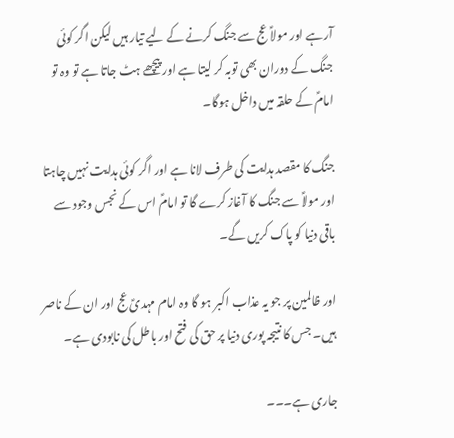آرہے اور مولاؑ عج سے جنگ کرنے کے لیے تیار ہیں لیکن اگر کوئی جنگ کے دوران بھی توبہ کر لیتا ہے اور پیچھے ہٹ جاتا ہے تو وہ تو امامؑ کے حلقہ میں داخل ہوگا۔

جنگ کا مقصد ہدایت کی طرف لانا ہے اور اگر کوئی ہدایت نہیں چاہتا اور مولاؑ سے جنگ کا آغاز کرے گا تو امامؑ اس کے نجس وجود سے باقی دنیا کو پاک کریں گے۔

اور ظالمین پر جو یہ عذاب اکبر ہو گا وہ امام مہدیؑ عج اور ان کے ناصر ہیں۔ جس کا نتیجہ پوری دنیا پر حق کی فتح اور باطل کی نابودی ہے۔

جاری ہے۔۔۔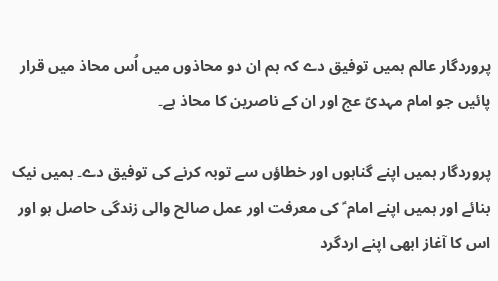پروردگار عالم ہمیں توفیق دے کہ ہم ان دو محاذوں میں اُس محاذ میں قرار پائیں جو امام مہدیؑ عج اور ان کے ناصرین کا محاذ ہے۔

پروردگار ہمیں اپنے گناہوں اور خطاؤں سے توبہ کرنے کی توفیق دے۔ ہمیں نیک بنائے اور ہمیں اپنے امام ؑ کی معرفت اور عمل صالح والی زندگی حاصل ہو اور اس کا آغاز ابھی اپنے اردگرد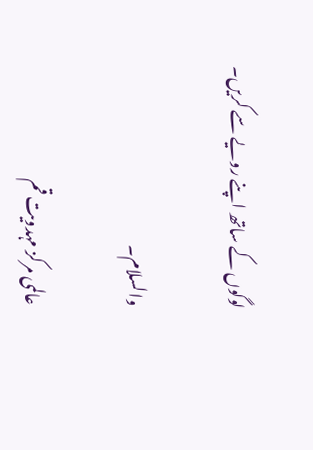لوگوں کے ساتھ اپنے رویے سے کریں۔

والسلام۔

عالمی مرکز مہدویت قم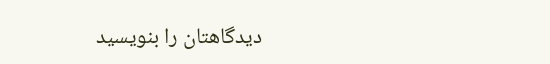دیدگاهتان را بنویسید